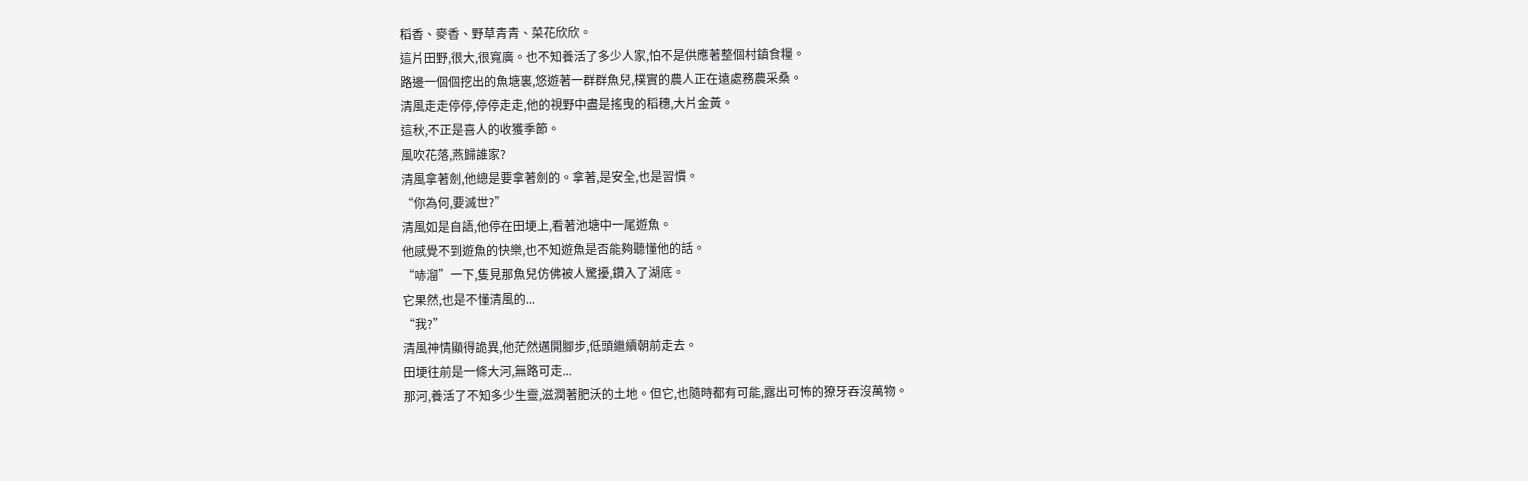稻香、麥香、野草青青、菜花欣欣。
這片田野,很大,很寬廣。也不知養活了多少人家,怕不是供應著整個村鎮食糧。
路邊一個個挖出的魚塘裏,悠遊著一群群魚兒,樸實的農人正在遠處務農采桑。
清風走走停停,停停走走,他的視野中盡是搖曳的稻穗,大片金黃。
這秋,不正是喜人的收獲季節。
風吹花落,燕歸誰家?
清風拿著劍,他總是要拿著劍的。拿著,是安全,也是習慣。
“你為何,要滅世?”
清風如是自語,他停在田埂上,看著池塘中一尾遊魚。
他感覺不到遊魚的快樂,也不知遊魚是否能夠聽懂他的話。
“哧溜”一下,隻見那魚兒仿佛被人驚擾,鑽入了湖底。
它果然,也是不懂清風的...
“我?”
清風神情顯得詭異,他茫然邁開腳步,低頭繼續朝前走去。
田埂往前是一條大河,無路可走...
那河,養活了不知多少生靈,滋潤著肥沃的土地。但它,也隨時都有可能,露出可怖的獠牙吞沒萬物。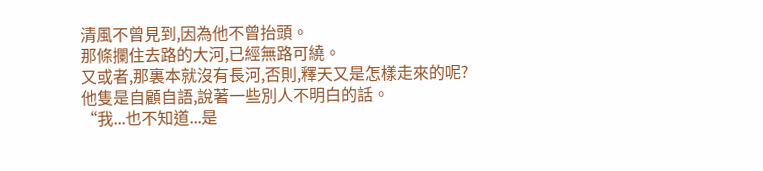清風不曾見到,因為他不曾抬頭。
那條攔住去路的大河,已經無路可繞。
又或者,那裏本就沒有長河,否則,釋天又是怎樣走來的呢?
他隻是自顧自語,說著一些別人不明白的話。
“我...也不知道...是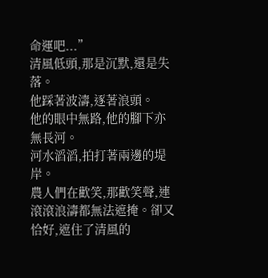命運吧...”
清風低頭,那是沉默,還是失落。
他踩著波濤,逐著浪頭。
他的眼中無路,他的腳下亦無長河。
河水滔滔,拍打著兩邊的堤岸。
農人們在歡笑,那歡笑聲,連滾滾浪濤都無法遮掩。卻又恰好,遮住了清風的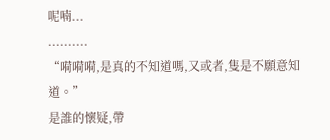呢喃...
..........
“嗬嗬嗬,是真的不知道嗎,又或者,隻是不願意知道。”
是誰的懷疑,帶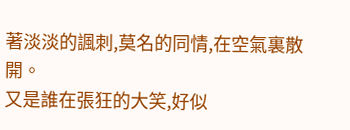著淡淡的諷刺,莫名的同情,在空氣裏散開。
又是誰在張狂的大笑,好似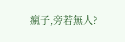瘋子,旁若無人?